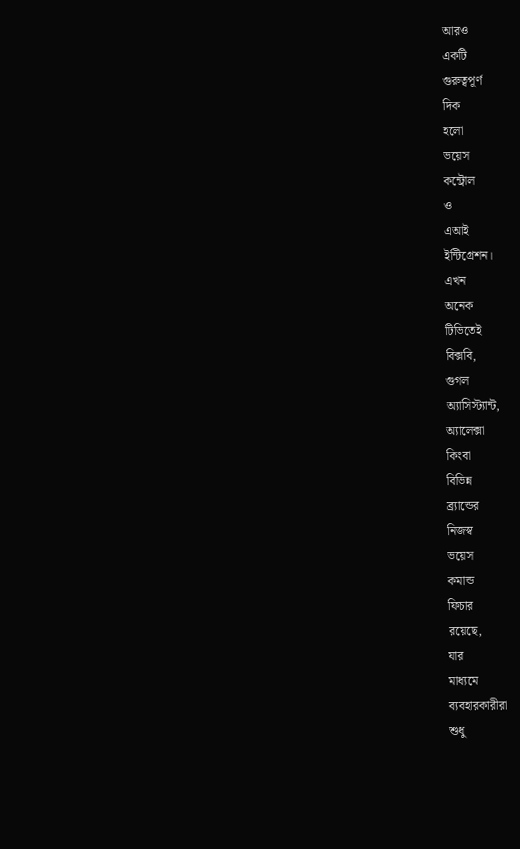আরও
একটি
গুরুত্বপূর্ণ
দিক
হলো
ভয়েস
কন্ট্রোল
ও
এআই
ইন্টিগ্রেশন।
এখন
অনেক
টিভিতেই
বিক্সবি,
গুগল
অ্যাসিস্ট্যান্ট,
অ্যালেক্সা
কিংবা
বিভিন্ন
ব্র্যান্ডের
নিজস্ব
ভয়েস
কমান্ড
ফিচার
রয়েছে,
যার
মাধ্যমে
ব্যবহারকারীরা
শুধু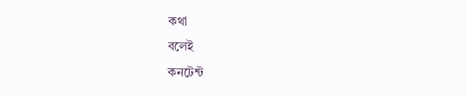কথা
বলেই
কনটেন্ট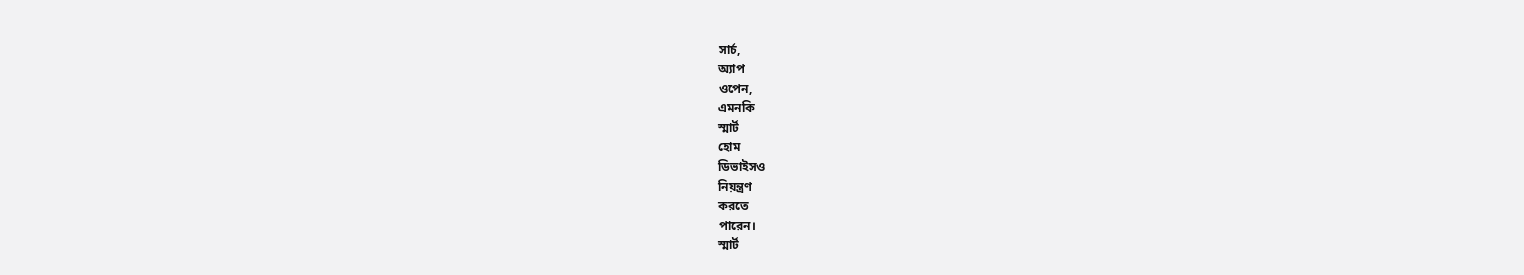সার্চ,
অ্যাপ
ওপেন,
এমনকি
স্মার্ট
হোম
ডিভাইসও
নিয়ন্ত্রণ
করতে
পারেন।
স্মার্ট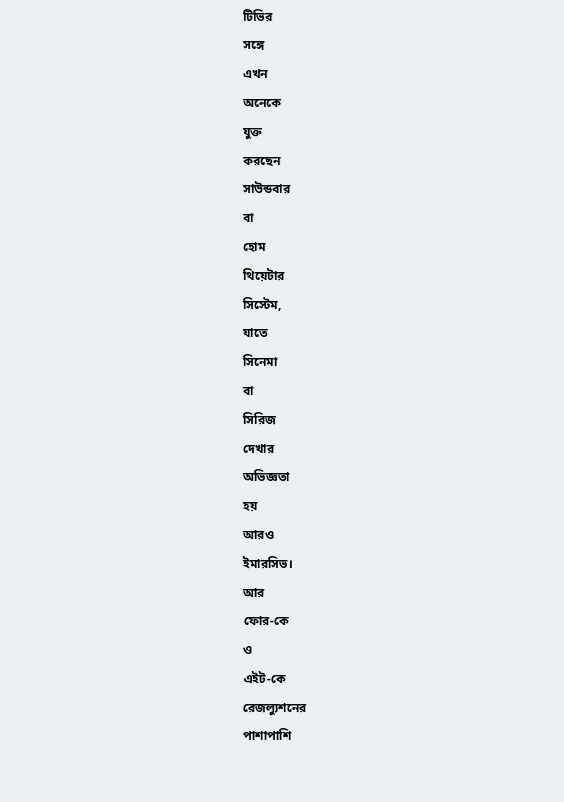টিভির
সঙ্গে
এখন
অনেকে
যুক্ত
করছেন
সাউন্ডবার
বা
হোম
থিয়েটার
সিস্টেম,
যাতে
সিনেমা
বা
সিরিজ
দেখার
অভিজ্ঞতা
হয়
আরও
ইমারসিভ।
আর
ফোর-কে
ও
এইট-কে
রেজল্যুশনের
পাশাপাশি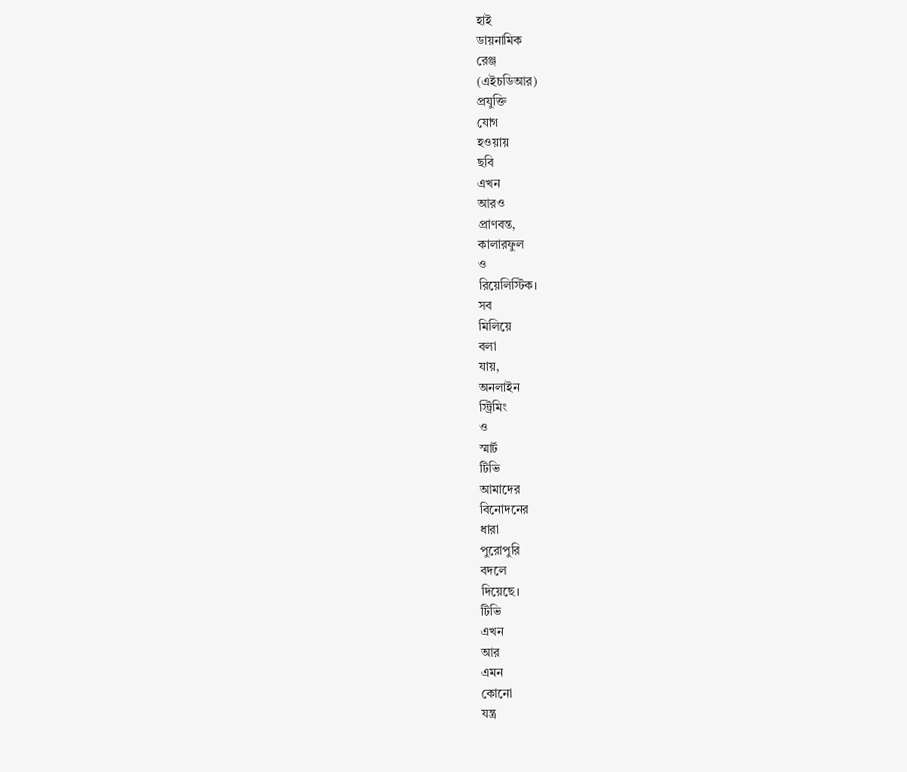হাই
ডায়নামিক
রেঞ্জ
(এইচডিআর)
প্রযুক্তি
যোগ
হওয়ায়
ছবি
এখন
আরও
প্রাণবন্ত,
কালারফুল
ও
রিয়েলিস্টিক।
সব
মিলিয়ে
বলা
যায়,
অনলাইন
স্ট্রিমিং
ও
স্মার্ট
টিভি
আমাদের
বিনোদনের
ধারা
পুরোপুরি
বদলে
দিয়েছে।
টিভি
এখন
আর
এমন
কোনো
যন্ত্র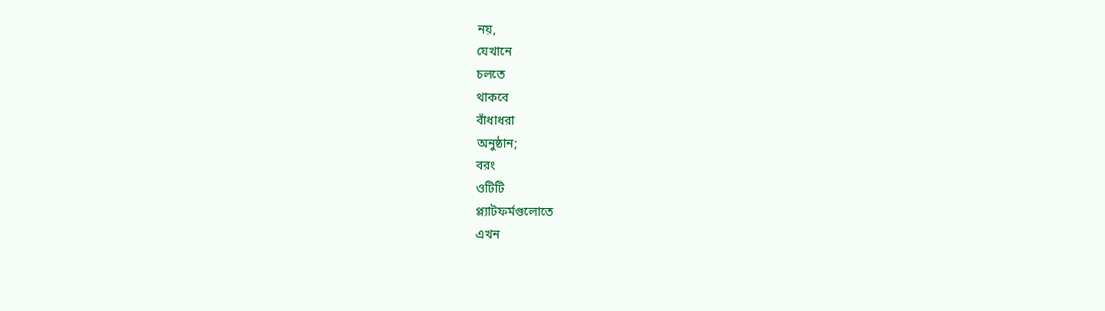নয়,
যেখানে
চলতে
থাকবে
বাঁধাধরা
অনুষ্ঠান;
বরং
ওটিটি
প্ল্যাটফর্মগুলোতে
এখন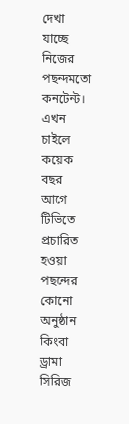দেখা
যাচ্ছে
নিজের
পছন্দমতো
কনটেন্ট।
এখন
চাইলে
কয়েক
বছর
আগে
টিভিতে
প্রচারিত
হওয়া
পছন্দের
কোনো
অনুষ্ঠান
কিংবা
ড্রামা
সিরিজ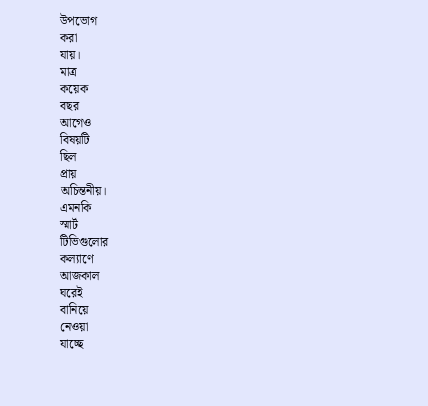উপভোগ
করা
যায়।
মাত্র
কয়েক
বছর
আগেও
বিষয়টি
ছিল
প্রায়
অচিন্তনীয়।
এমনকি
স্মার্ট
টিভিগুলোর
কল্যাণে
আজকাল
ঘরেই
বানিয়ে
নেওয়া
যাচ্ছে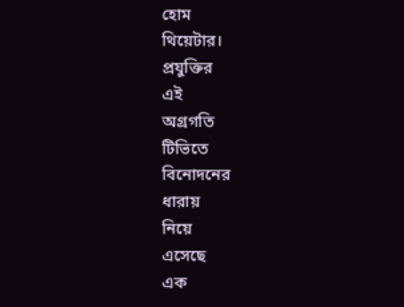হোম
থিয়েটার।
প্রযুক্তির
এই
অগ্রগতি
টিভিতে
বিনোদনের
ধারায়
নিয়ে
এসেছে
এক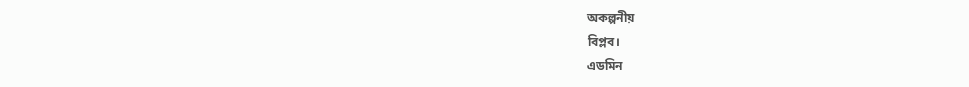অকল্পনীয়
বিপ্লব।
এডমিন